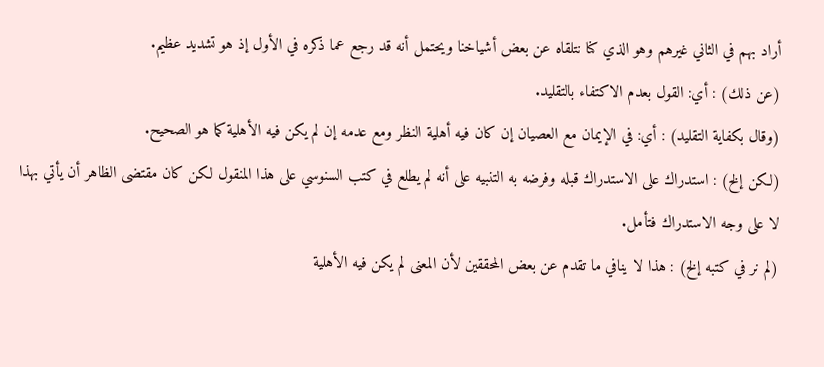أراد بهم في الثاني غيرهم وهو الذي كنا نتلقاه عن بعض أشياخنا ويحتمل أنه قد رجع عما ذكره في الأول إذ هو تشديد عظيم.
(عن ذلك) : أي: القول بعدم الاكتفاء بالتقليد.
(وقال بكفاية التقليد) : أي: في الإيمان مع العصيان إن كان فيه أهلية النظر ومع عدمه إن لم يكن فيه الأهلية كما هو الصحيح.
(لكن إلخ) : استدراك على الاستدراك قبله وفرضه به التنبيه على أنه لم يطلع في كتب السنوسي على هذا المنقول لكن كان مقتضى الظاهر أن يأتي بهذا لا على وجه الاستدراك فتأمل.
(لم نر في كتبه إلخ) : هذا لا ينافي ما تقدم عن بعض المحققين لأن المعنى لم يكن فيه الأهلية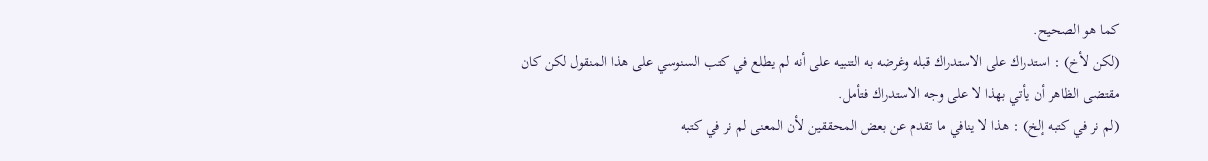كما هو الصحيح.
(لكن لأخ) : استدراك على الاستدراك قبله وغرضه به التنبيه على أنه لم يطلع في كتب السنوسي على هذا المنقول لكن كان مقتضى الظاهر أن يأتي بهذا لا على وجه الاستدراك فتأمل.
(لم نر في كتبه إلخ) : هذا لا ينافي ما تقدم عن بعض المحققين لأن المعنى لم نر في كتبه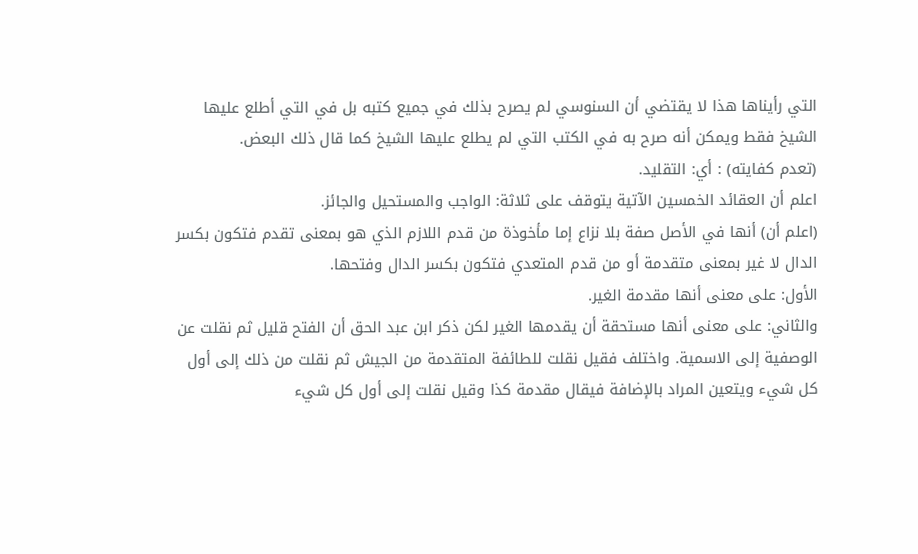التي رأيناها هذا لا يقتضي أن السنوسي لم يصرح بذلك في جميع كتبه بل في التي أطلع عليها الشيخ فقط ويمكن أنه صرح به في الكتب التي لم يطلع عليها الشيخ كما قال ذلك البعض.
(تعدم كفايته) : أي: التقليد.
اعلم أن العقائد الخمسين الآتية يتوقف على ثلاثة: الواجب والمستحيل والجائز.
(اعلم أن) أنها في الأصل صفة بلا نزاع إما مأخوذة من قدم اللازم الذي هو بمعنى تقدم فتكون بكسر الدال لا غير بمعنى متقدمة أو من قدم المتعدي فتكون بكسر الدال وفتحها.
الأول: على معنى أنها مقدمة الغير.
والثاني: على معنى أنها مستحقة أن يقدمها الغير لكن ذكر ابن عبد الحق أن الفتح قليل ثم نقلت عن الوصفية إلى الاسمية. واختلف فقيل نقلت للطائفة المتقدمة من الجيش ثم نقلت من ذلك إلى أول كل شيء ويتعين المراد بالإضافة فيقال مقدمة كذا وقيل نقلت إلى أول كل شيء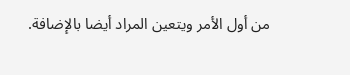من أول الأمر ويتعين المراد أيضا بالإضافة.